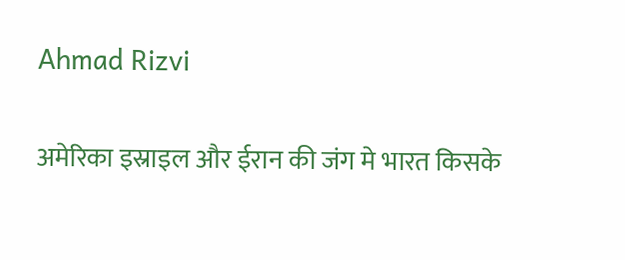Ahmad Rizvi

अमेरिका इस्राइल और ईरान की जंग मे भारत किसके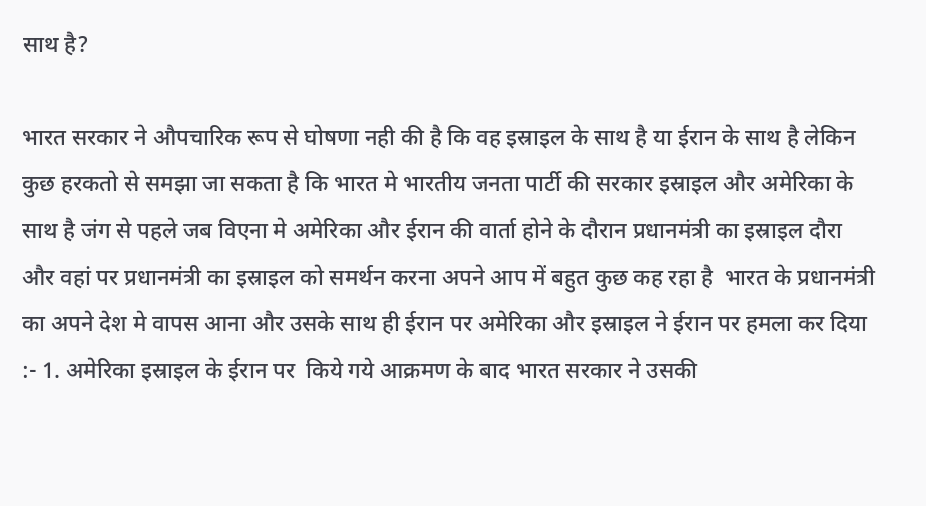साथ है?

भारत सरकार ने औपचारिक रूप से घोषणा नही की है कि वह इस्राइल के साथ है या ईरान के साथ है लेकिन कुछ हरकतो से समझा जा सकता है कि भारत मे भारतीय जनता पार्टी की सरकार इस्राइल और अमेरिका के साथ है जंग से पहले जब विएना मे अमेरिका और ईरान की वार्ता होने के दौरान प्रधानमंत्री का इस्राइल दौरा और वहां पर प्रधानमंत्री का इस्राइल को समर्थन करना अपने आप में बहुत कुछ कह रहा है  भारत के प्रधानमंत्री का अपने देश मे वापस आना और उसके साथ ही ईरान पर अमेरिका और इस्राइल ने ईरान पर हमला कर दिया :- 1. अमेरिका इस्राइल के ईरान पर  किये गये आक्रमण के बाद भारत सरकार ने उसकी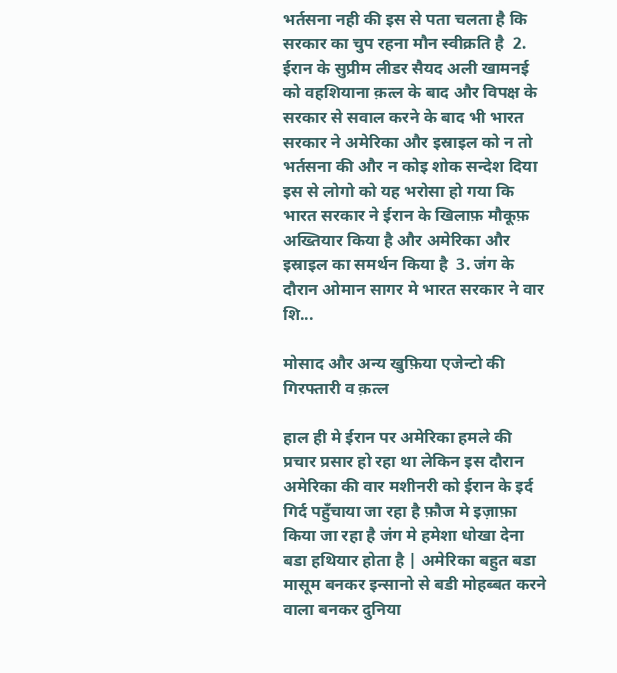भर्तसना नही की इस से पता चलता है कि सरकार का चुप रहना मौन स्वीक्रति है  2. ईरान के सुप्रीम लीडर सैयद अली खामनई को वहशियाना क़त्ल के बाद और विपक्ष के सरकार से सवाल करने के बाद भी भारत सरकार ने अमेरिका और इस्राइल को न तो भर्तसना की और न कोइ शोक सन्देश दिया इस से लोगो को यह भरोसा हो गया कि भारत सरकार ने ईरान के खिलाफ़ मौकूफ़ अख्तियार किया है और अमेरिका और इस्राइल का समर्थन किया है  3. जंग के दौरान ओमान सागर मे भारत सरकार ने वार शि...

मोसाद और अन्य खुफ़िया एजेन्टो की गिरफ्तारी व क़त्ल

हाल ही मे ईरान पर अमेरिका हमले की प्रचार प्रसार हो रहा था लेकिन इस दौरान अमेरिका की वार मशीनरी को ईरान के इर्द गिर्द पहुँचाया जा रहा है फ़ौज मे इज़ाफ़ा किया जा रहा है जंग मे हमेशा धोखा देना बडा हथियार होता है | अमेरिका बहुत बडा मासूम बनकर इन्सानो से बडी मोहब्बत करने वाला बनकर दुनिया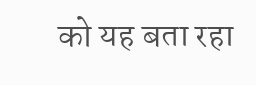को यह बता रहा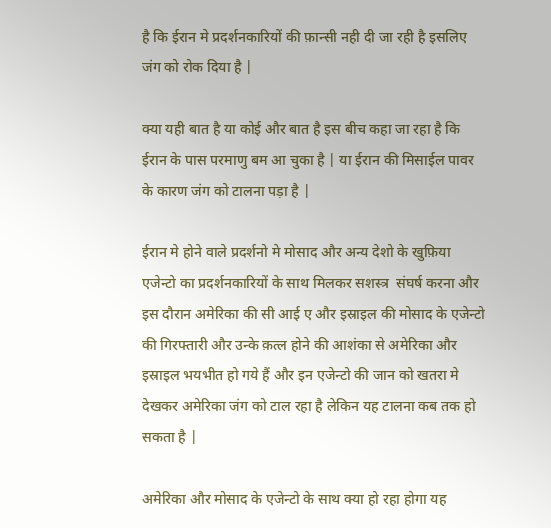है कि ईरान मे प्रदर्शनकारियों की फ़ान्सी नही दी जा रही है इसलिए जंग को रोक दिया है |

क्या यही बात है या कोई और बात है इस बीच कहा जा रहा है कि ईरान के पास परमाणु बम आ चुका है | या ईरान की मिसाईल पावर के कारण जंग को टालना पड़ा है |

ईरान मे होने वाले प्रदर्शनो मे मोसाद और अन्य देशो के खुफ़िया एजेन्टो का प्रदर्शनकारियों के साथ मिलकर सशस्त्र  संघर्ष करना और इस दौरान अमेरिका की सी आई ए और इस्राइल की मोसाद के एजेन्टो की गिरफ्तारी और उन्के क़त्ल होने की आशंका से अमेरिका और इस्राइल भयभीत हो गये हैं और इन एजेन्टो की जान को खतरा मे देखकर अमेरिका जंग को टाल रहा है लेकिन यह टालना कब तक हो सकता है |

अमेरिका और मोसाद के एजेन्टो के साथ क्या हो रहा होगा यह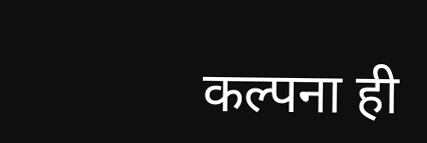कल्पना ही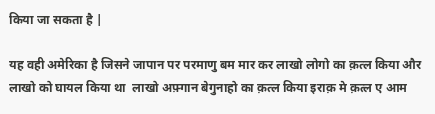किया जा सकता है |

यह वही अमेरिका है जिसने जापान पर परमाणु बम मार कर लाखो लोगो का क़त्ल किया और लाखो को घायल किया था  लाखो अफ़्गान बेगुनाहो का क़त्ल किया इराक़ मे क़त्ल ए आम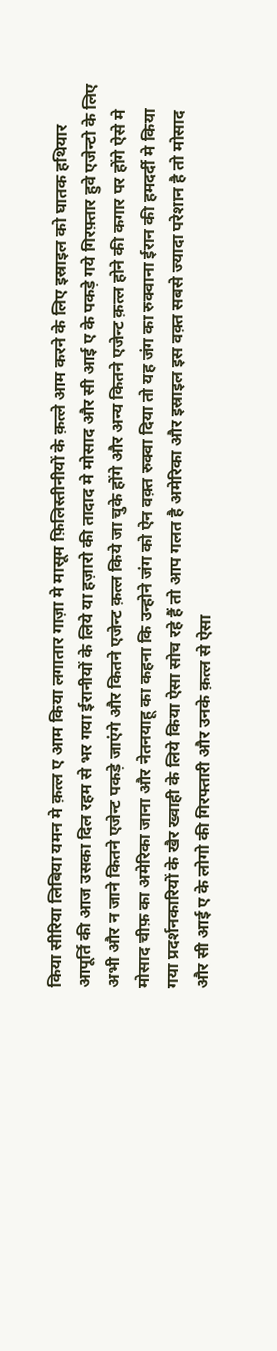किया सीरिया लिबिया यमन मे क़त्ल ए आम किया लगातार गाज़ा मे मासूम फ़िलिस्तीनीयों के क़त्ले आम करने के लिए इस्राइल को घातक हथियार आपूर्ति की आज उसका दिल रहम से भर गया ईरानीयों के लिये या हज़ारो की तादाद मे मोसाद और सी आई ए के पकड़े गये गिरफ़्तार हुवे एजेन्टो के लिए अभी और न जाने कितने एजेन्ट पकड़े जाएंगे और कितने एजेन्ट क़त्ल किये जा चुके होंगे और अन्य कितने एजेन्ट क़त्ल होने की कगार पर होंगे ऐसे मे मोसाद चीफ़ का अमेरिका जाना और नेतनयाहू का कहना कि उन्होने जंग को ऐन वक़्त रुक्वा दिया तो यह जंग का रुक्वाना ईरान की हमदर्दी मे किया गया प्रदर्शनकारियों के खैर ख्वाही के लिये किया ऐसा सोच रहे हैं तो आप गलत है अमेरिका और इस्राइल इस वक़्त सबसे ज्यादा परेशान है तो मोसाद और सी आई ए के लोगो की गिरफ्तारी और उनके क़त्ल से ऐसा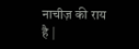नाचीज़ की राय है |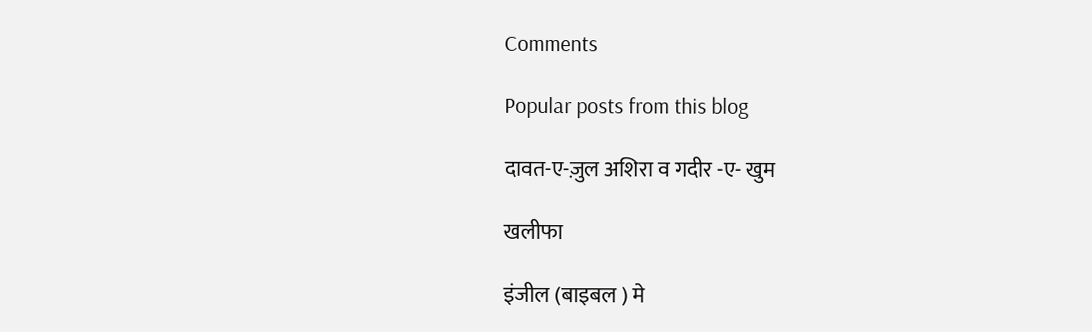Comments

Popular posts from this blog

दावत-ए-ज़ुल अशिरा व गदीर -ए- खुम

खलीफा

इंजील (बाइबल ) मे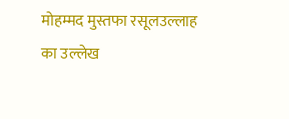मोहम्मद मुस्तफा रसूलउल्लाह का उल्लेख